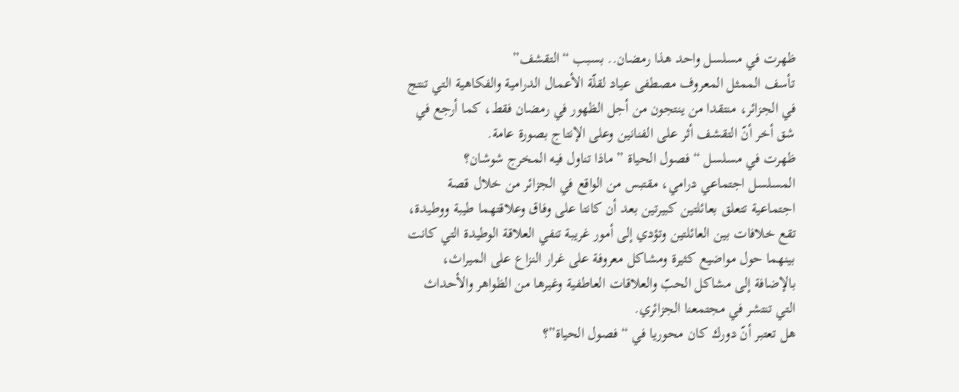ظهرت في مسلسل واحد هذا رمضان.. بسبب “التقشف”
تأسف الممثل المعروف مصطفى عياد لقلّة الأعمال الدرامية والفكاهية التي تنتج في الجزائر، منتقدا من ينتجون من أجل الظهور في رمضان فقط، كما أرجع في شق أخر أنّ التقشف أثر على الفنانين وعلى الإنتاج بصورة عامة.
ظهرت في مسلسل “فصول الحياة ” ماذا تناول فيه المخرج شوشان؟
المسلسل اجتماعي درامي، مقتبس من الواقع في الجزائر من خلال قصة اجتماعية تتعلق بعائلتين كبيرتين بعد أن كانتا على وفاق وعلاقتهما طيبة ووطيدة، تقع خلافات بين العائلتين وتؤدي إلى أمور غريبة تنفي العلاقة الوطيدة التي كانت بينهما حول مواضيع كثيرة ومشاكل معروفة على غرار النزاع على الميراث، بالإضافة إلى مشاكل الحبّ والعلاقات العاطفية وغيرها من الظواهر والأحداث التي تنتشر في مجتمعنا الجزائري.
هل تعتبر أنّ دورك كان محوريا في “فصول الحياة”؟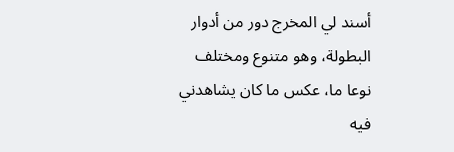أسند لي المخرج دور من أدوار البطولة، وهو متنوع ومختلف نوعا ما، عكس ما كان يشاهدني فيه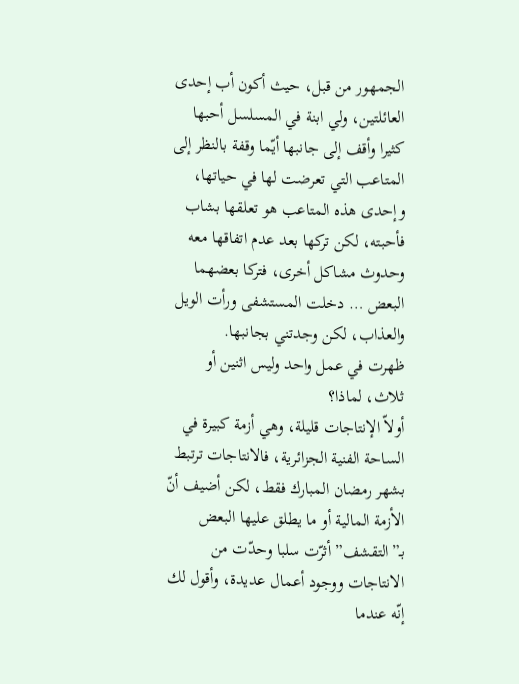الجمهور من قبل، حيث أكون أب إحدى العائلتين، ولي ابنة في المسلسل أحبها كثيرا وأقف إلى جانبها أيّما وقفة بالنظر إلى المتاعب التي تعرضت لها في حياتها، وإحدى هذه المتاعب هو تعلقها بشاب فأحبته، لكن تركها بعد عدم اتفاقها معه وحدوث مشاكل أخرى، فتركا بعضهما البعض … دخلت المستشفى ورأت الويل والعذاب، لكن وجدتني بجانبها.
ظهرت في عمل واحد وليس اثنين أو ثلاث، لماذا؟
أولاّ الإنتاجات قليلة، وهي أزمة كبيرة في الساحة الفنية الجزائرية، فالانتاجات ترتبط بشهر رمضان المبارك فقط، لكن أضيف أنّ الأزمة المالية أو ما يطلق عليها البعض بـ”التقشف” أثرّت سلبا وحدّت من الانتاجات ووجود أعمال عديدة، وأقول لك إنّه عندما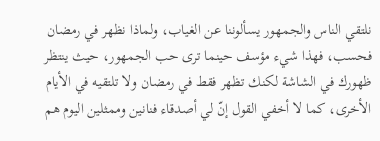نلتقي الناس والجمهور يسألوننا عن الغياب، ولماذا نظهر في رمضان فحسب، فهذا شيء مؤسف حينما ترى حب الجمهور، حيث ينتظر ظهورك في الشاشة لكنك تظهر فقط في رمضان ولا تلتقيه في الأيام الأخرى، كما لا أخفي القول إنّ لي أصدقاء فنانين وممثلين اليوم هم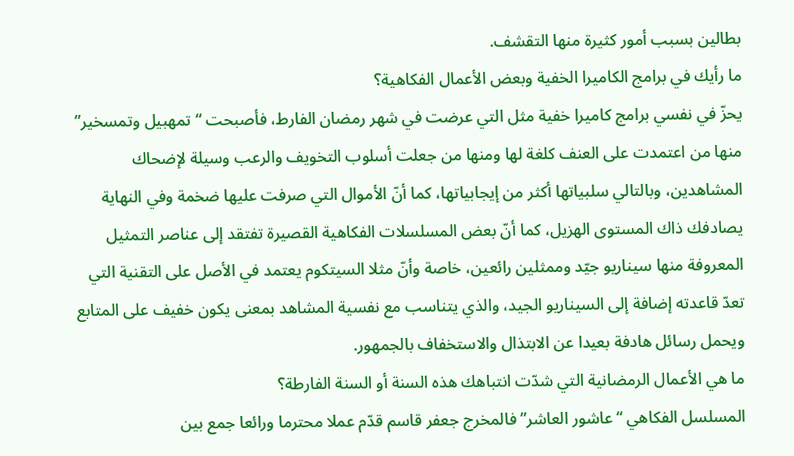بطالين بسبب أمور كثيرة منها التقشف.
ما رأيك في برامج الكاميرا الخفية وبعض الأعمال الفكاهية؟
يحزّ في نفسي برامج كاميرا خفية مثل التي عرضت في شهر رمضان الفارط، فأصبحت “تمهبيل وتمسخير” منها من اعتمدت على العنف كلغة لها ومنها من جعلت أسلوب التخويف والرعب وسيلة لإضحاك المشاهدين، وبالتالي سلبياتها أكثر من إيجابياتها، كما أنّ الأموال التي صرفت عليها ضخمة وفي النهاية يصادفك ذاك المستوى الهزيل، كما أنّ بعض المسلسلات الفكاهية القصيرة تفتقد إلى عناصر التمثيل المعروفة منها سيناريو جيّد وممثلين رائعين، خاصة وأنّ مثلا السيتكوم يعتمد في الأصل على التقنية التي تعدّ قاعدته إضافة إلى السيناريو الجيد، والذي يتناسب مع نفسية المشاهد بمعنى يكون خفيف على المتابع ويحمل رسائل هادفة بعيدا عن الابتذال والاستخفاف بالجمهور.
ما هي الأعمال الرمضانية التي شدّت انتباهك هذه السنة أو السنة الفارطة؟
المسلسل الفكاهي “عاشور العاشر” فالمخرج جعفر قاسم قدّم عملا محترما ورائعا جمع بين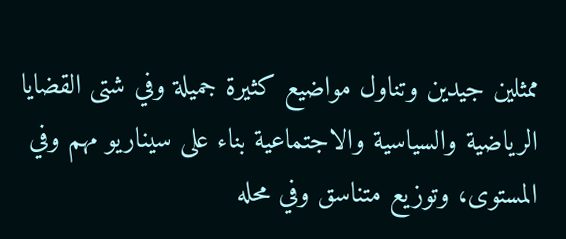ممثلين جيدين وتناول مواضيع كثيرة جميلة وفي شتى القضايا الرياضية والسياسية والاجتماعية بناء على سيناريو مهم وفي المستوى، وتوزيع متناسق وفي محله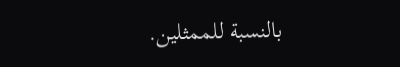بالنسبة للممثلين.